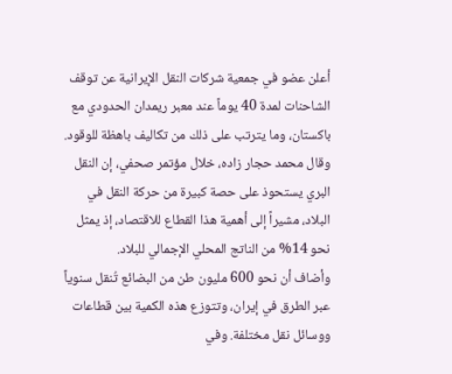أعلن عضو في جمعية شركات النقل الإيرانية عن توقف الشاحنات لمدة 40 يوماً عند معبر ريمدان الحدودي مع باكستان، وما يترتب على ذلك من تكاليف باهظة للوقود.
وقال محمد حجار زاده، خلال مؤتمر صحفي، إن النقل البري يستحوذ على حصة كبيرة من حركة النقل في البلاد، مشيراً إلى أهمية هذا القطاع للاقتصاد، إذ يمثل نحو 14% من الناتج المحلي الإجمالي للبلاد.
وأضاف أن نحو 600 مليون طن من البضائع تُنقل سنوياً عبر الطرق في إيران، وتتوزع هذه الكمية بين قطاعات ووسائل نقل مختلفة. وفي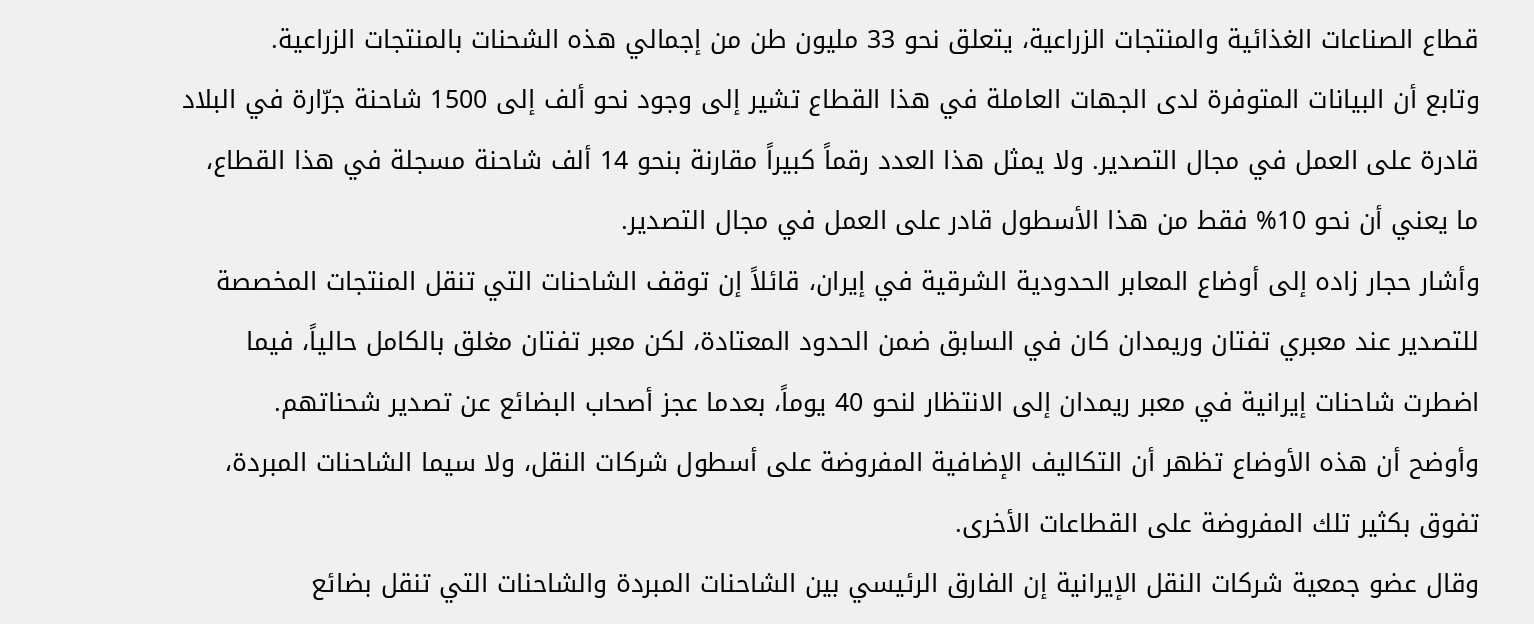قطاع الصناعات الغذائية والمنتجات الزراعية، يتعلق نحو 33 مليون طن من إجمالي هذه الشحنات بالمنتجات الزراعية.
وتابع أن البيانات المتوفرة لدى الجهات العاملة في هذا القطاع تشير إلى وجود نحو ألف إلى 1500 شاحنة جرّارة في البلاد قادرة على العمل في مجال التصدير. ولا يمثل هذا العدد رقماً كبيراً مقارنة بنحو 14 ألف شاحنة مسجلة في هذا القطاع، ما يعني أن نحو 10% فقط من هذا الأسطول قادر على العمل في مجال التصدير.
وأشار حجار زاده إلى أوضاع المعابر الحدودية الشرقية في إيران، قائلاً إن توقف الشاحنات التي تنقل المنتجات المخصصة للتصدير عند معبري تفتان وريمدان كان في السابق ضمن الحدود المعتادة، لكن معبر تفتان مغلق بالكامل حالياً، فيما اضطرت شاحنات إيرانية في معبر ريمدان إلى الانتظار لنحو 40 يوماً، بعدما عجز أصحاب البضائع عن تصدير شحناتهم.
وأوضح أن هذه الأوضاع تظهر أن التكاليف الإضافية المفروضة على أسطول شركات النقل، ولا سيما الشاحنات المبردة، تفوق بكثير تلك المفروضة على القطاعات الأخرى.
وقال عضو جمعية شركات النقل الإيرانية إن الفارق الرئيسي بين الشاحنات المبردة والشاحنات التي تنقل بضائع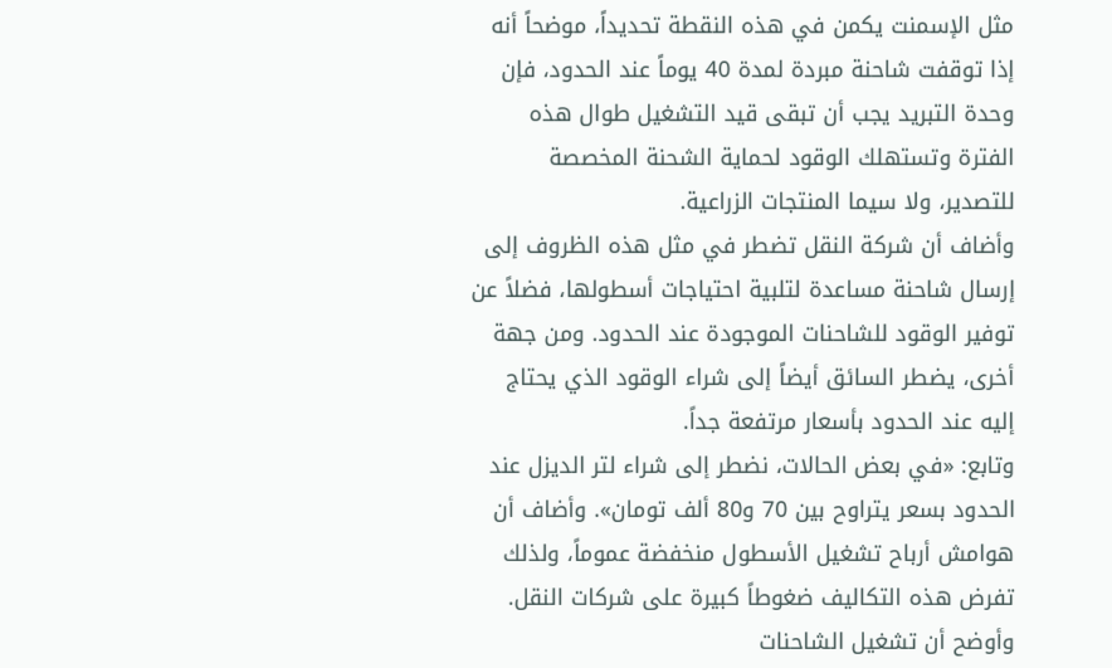مثل الإسمنت يكمن في هذه النقطة تحديداً، موضحاً أنه إذا توقفت شاحنة مبردة لمدة 40 يوماً عند الحدود، فإن وحدة التبريد يجب أن تبقى قيد التشغيل طوال هذه الفترة وتستهلك الوقود لحماية الشحنة المخصصة للتصدير، ولا سيما المنتجات الزراعية.
وأضاف أن شركة النقل تضطر في مثل هذه الظروف إلى إرسال شاحنة مساعدة لتلبية احتياجات أسطولها، فضلاً عن توفير الوقود للشاحنات الموجودة عند الحدود. ومن جهة أخرى، يضطر السائق أيضاً إلى شراء الوقود الذي يحتاج إليه عند الحدود بأسعار مرتفعة جداً.
وتابع: «في بعض الحالات، نضطر إلى شراء لتر الديزل عند الحدود بسعر يتراوح بين 70 و80 ألف تومان». وأضاف أن هوامش أرباح تشغيل الأسطول منخفضة عموماً، ولذلك تفرض هذه التكاليف ضغوطاً كبيرة على شركات النقل. وأوضح أن تشغيل الشاحنات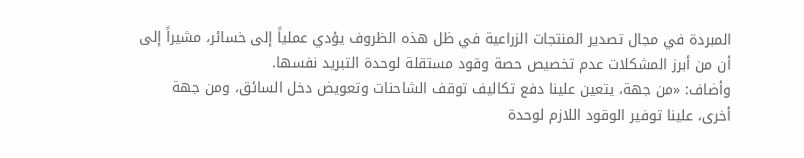المبردة في مجال تصدير المنتجات الزراعية في ظل هذه الظروف يؤدي عملياً إلى خسائر، مشيراً إلى أن من أبرز المشكلات عدم تخصيص حصة وقود مستقلة لوحدة التبريد نفسها.
وأضاف: «من جهة، يتعين علينا دفع تكاليف توقف الشاحنات وتعويض دخل السائق، ومن جهة أخرى، علينا توفير الوقود اللازم لوحدة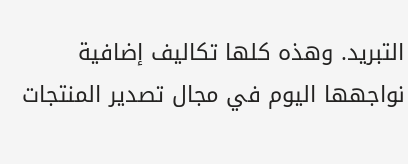التبريد. وهذه كلها تكاليف إضافية نواجهها اليوم في مجال تصدير المنتجات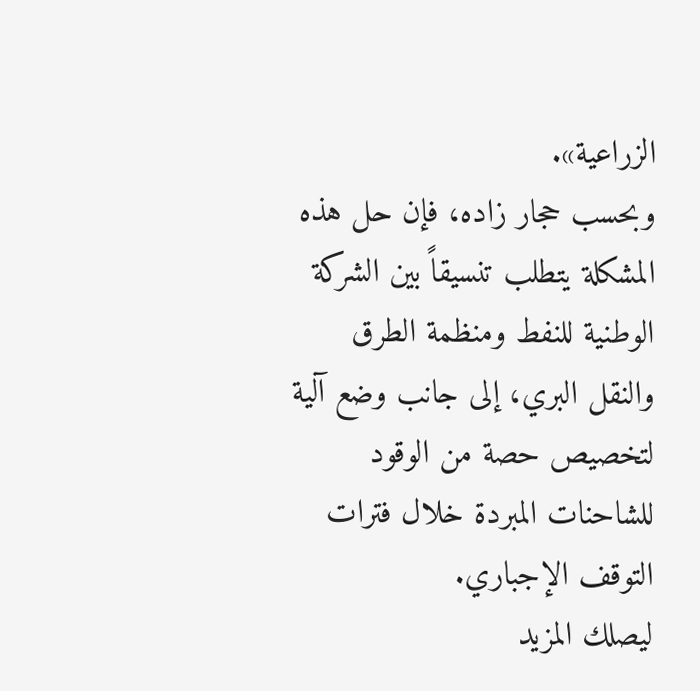الزراعية».
وبحسب حجار زاده، فإن حل هذه المشكلة يتطلب تنسيقاً بين الشركة الوطنية للنفط ومنظمة الطرق والنقل البري، إلى جانب وضع آلية لتخصيص حصة من الوقود للشاحنات المبردة خلال فترات التوقف الإجباري.
ليصلك المزيد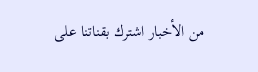من الأخبار اشترك بقناتنا على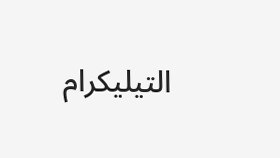التيليكرام